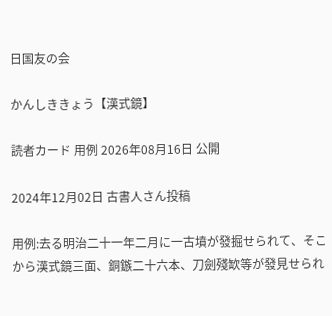日国友の会

かんしききょう【漢式鏡】

読者カード 用例 2026年08月16日 公開

2024年12月02日 古書人さん投稿

用例:去る明治二十一年二月に一古墳が發掘せられて、そこから漢式鏡三面、銅鏃二十六本、刀劍殘缼等が發見せられ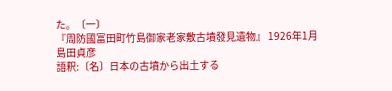た。〔一〕
『周防國富田町竹島御家老家敷古墳發見遺物』 1926年1月 島田貞彦
語釈:〔名〕日本の古墳から出土する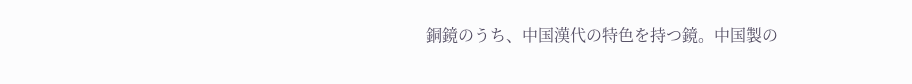銅鏡のうち、中国漢代の特色を持つ鏡。中国製の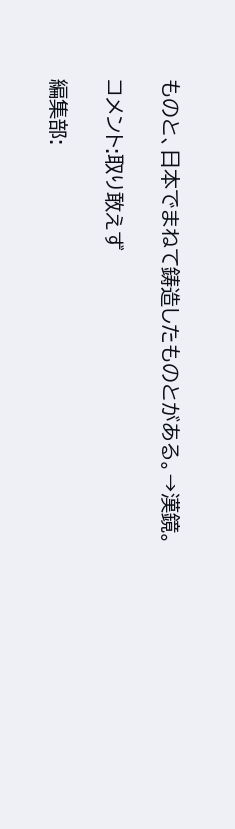ものと、日本でまねて鋳造したものとがある。→漢鏡。

コメント:取り敢えず

編集部: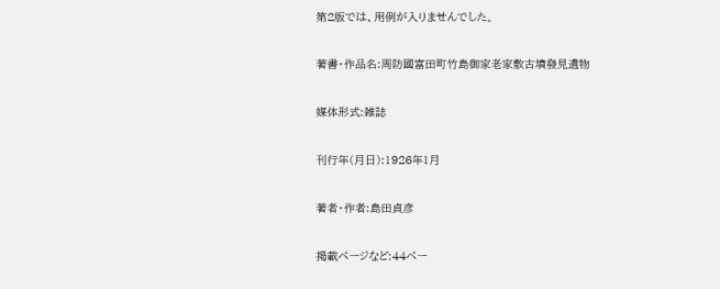第2版では、用例が入りませんでした。

著書・作品名:周防國富田町竹島御家老家敷古墳發見遺物

媒体形式:雑誌

刊行年(月日):1926年1月

著者・作者:島田貞彦

掲載ページなど:44ペー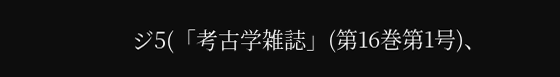ジ5(「考古学雑誌」(第16巻第1号)、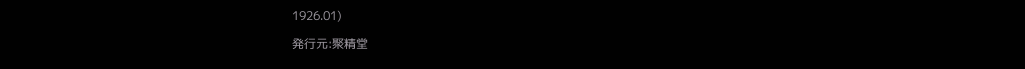1926.01)

発行元:聚精堂